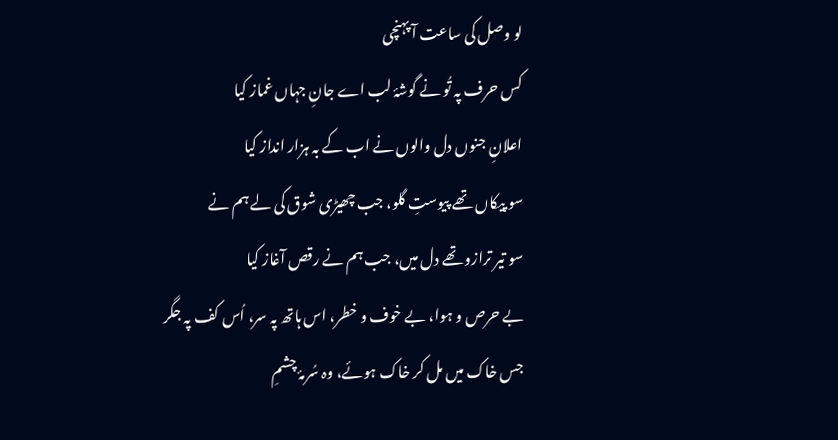لو وصل کی ساعت آ پہنچی
کس حرف پہ تُو نے گوشۂ لب اے جانِ جہاں غماز کیا
اعلانِ جنوں دل والوں نے اب کے بہ ہزار انداز کیا
سو پیکاں تھے پیوستِ گلو، جب چھیڑی شوق کی لے ہم نے
سو تیر ترازو تھے دل میں، جب ہم نے رقص آغاز کیا
بے حرص و ہوا، بے خوف و خطر، اس ہاتھ پہ سر، اُس کف پہ جگر
جس خاک میں مل کر خاک ہوئے، وہ سُرمۂ چشمِ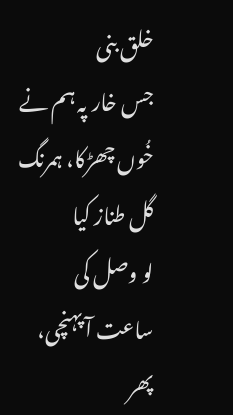خلق بنی
جس خار پہ ہم نے خُوں چھڑکا، ہمرنگ گل طناز کیا
لو وصل کی ساعت آ پہنچی، پھر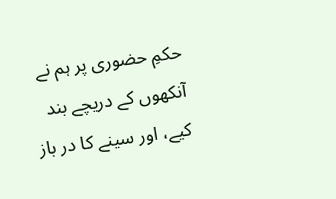حکمِ حضوری پر ہم نے
آنکھوں کے دریچے بند کیے، اور سینے کا در باز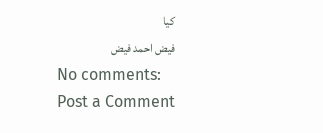کیا
فیض احمد فیض
No comments:
Post a Comment